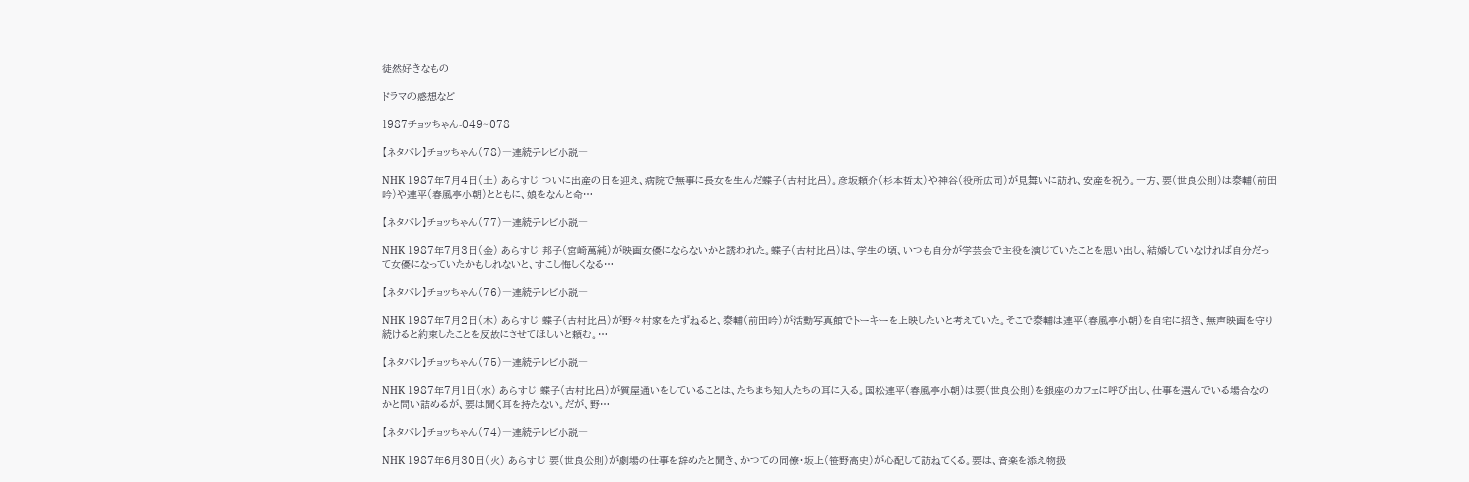徒然好きなもの

ドラマの感想など

1987チョッちゃん-049~078

【ネタバレ】チョッちゃん(78)―連続テレビ小説―

NHK 1987年7月4日(土) あらすじ ついに出産の日を迎え、病院で無事に長女を生んだ蝶子(古村比呂)。彦坂頼介(杉本哲太)や神谷(役所広司)が見舞いに訪れ、安産を祝う。一方、要(世良公則)は泰輔(前田吟)や連平(春風亭小朝)とともに、娘をなんと命…

【ネタバレ】チョッちゃん(77)―連続テレビ小説―

NHK 1987年7月3日(金) あらすじ 邦子(宮崎萬純)が映画女優にならないかと誘われた。蝶子(古村比呂)は、学生の頃、いつも自分が学芸会で主役を演じていたことを思い出し、結婚していなければ自分だって女優になっていたかもしれないと、すこし悔しくなる…

【ネタバレ】チョッちゃん(76)―連続テレビ小説―

NHK 1987年7月2日(木) あらすじ 蝶子(古村比呂)が野々村家をたずねると、泰輔(前田吟)が活動写真館でトーキーを上映したいと考えていた。そこで泰輔は連平(春風亭小朝)を自宅に招き、無声映画を守り続けると約束したことを反故にさせてほしいと頼む。…

【ネタバレ】チョッちゃん(75)―連続テレビ小説―

NHK 1987年7月1日(水) あらすじ 蝶子(古村比呂)が質屋通いをしていることは、たちまち知人たちの耳に入る。国松連平(春風亭小朝)は要(世良公則)を銀座のカフェに呼び出し、仕事を選んでいる場合なのかと問い詰めるが、要は聞く耳を持たない。だが、野…

【ネタバレ】チョッちゃん(74)―連続テレビ小説―

NHK 1987年6月30日(火) あらすじ 要(世良公則)が劇場の仕事を辞めたと聞き、かつての同僚・坂上(笹野高史)が心配して訪ねてくる。要は、音楽を添え物扱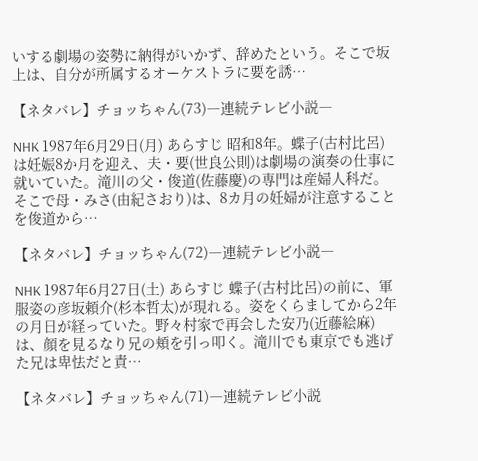いする劇場の姿勢に納得がいかず、辞めたという。そこで坂上は、自分が所属するオーケストラに要を誘…

【ネタバレ】チョッちゃん(73)―連続テレビ小説―

NHK 1987年6月29日(月) あらすじ 昭和8年。蝶子(古村比呂)は妊娠8か月を迎え、夫・要(世良公則)は劇場の演奏の仕事に就いていた。滝川の父・俊道(佐藤慶)の専門は産婦人科だ。そこで母・みさ(由紀さおり)は、8カ月の妊婦が注意することを俊道から…

【ネタバレ】チョッちゃん(72)―連続テレビ小説―

NHK 1987年6月27日(土) あらすじ 蝶子(古村比呂)の前に、軍服姿の彦坂頼介(杉本哲太)が現れる。姿をくらましてから2年の月日が経っていた。野々村家で再会した安乃(近藤絵麻)は、顔を見るなり兄の頬を引っ叩く。滝川でも東京でも逃げた兄は卑怯だと責…

【ネタバレ】チョッちゃん(71)―連続テレビ小説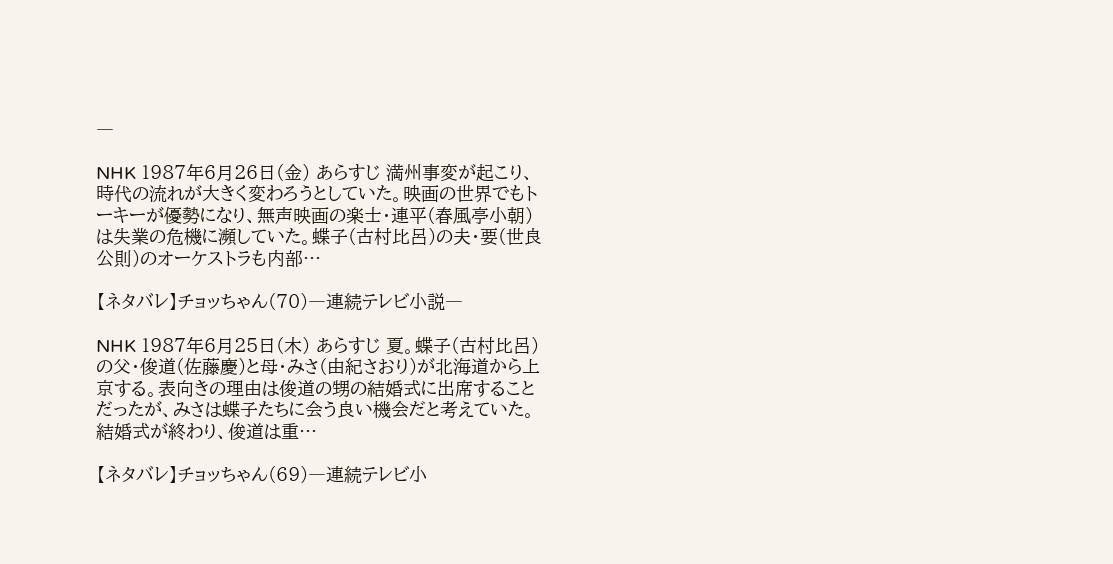―

NHK 1987年6月26日(金) あらすじ 満州事変が起こり、時代の流れが大きく変わろうとしていた。映画の世界でもトーキーが優勢になり、無声映画の楽士・連平(春風亭小朝)は失業の危機に瀕していた。蝶子(古村比呂)の夫・要(世良公則)のオーケストラも内部…

【ネタバレ】チョッちゃん(70)―連続テレビ小説―

NHK 1987年6月25日(木) あらすじ 夏。蝶子(古村比呂)の父・俊道(佐藤慶)と母・みさ(由紀さおり)が北海道から上京する。表向きの理由は俊道の甥の結婚式に出席することだったが、みさは蝶子たちに会う良い機会だと考えていた。結婚式が終わり、俊道は重…

【ネタバレ】チョッちゃん(69)―連続テレビ小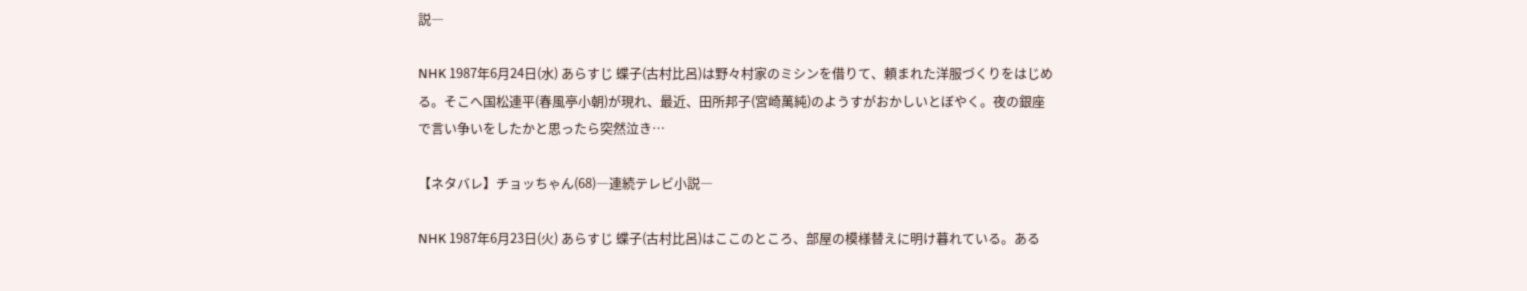説―

NHK 1987年6月24日(水) あらすじ 蝶子(古村比呂)は野々村家のミシンを借りて、頼まれた洋服づくりをはじめる。そこへ国松連平(春風亭小朝)が現れ、最近、田所邦子(宮崎萬純)のようすがおかしいとぼやく。夜の銀座で言い争いをしたかと思ったら突然泣き…

【ネタバレ】チョッちゃん(68)―連続テレビ小説―

NHK 1987年6月23日(火) あらすじ 蝶子(古村比呂)はここのところ、部屋の模様替えに明け暮れている。ある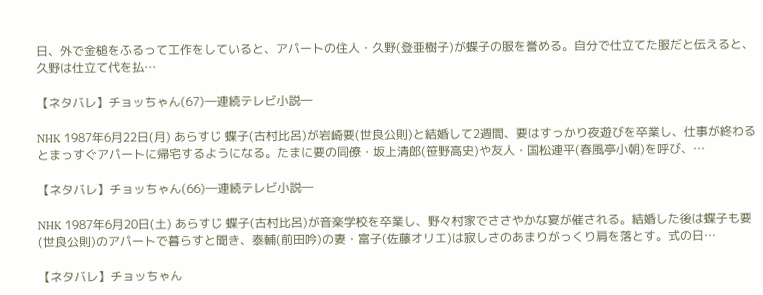日、外で金槌をふるって工作をしていると、アパートの住人・久野(登亜樹子)が蝶子の服を誉める。自分で仕立てた服だと伝えると、久野は仕立て代を払…

【ネタバレ】チョッちゃん(67)―連続テレビ小説―

NHK 1987年6月22日(月) あらすじ 蝶子(古村比呂)が岩崎要(世良公則)と結婚して2週間、要はすっかり夜遊びを卒業し、仕事が終わるとまっすぐアパートに帰宅するようになる。たまに要の同僚・坂上清郎(笹野高史)や友人・国松連平(春風亭小朝)を呼び、…

【ネタバレ】チョッちゃん(66)―連続テレビ小説―

NHK 1987年6月20日(土) あらすじ 蝶子(古村比呂)が音楽学校を卒業し、野々村家でささやかな宴が催される。結婚した後は蝶子も要(世良公則)のアパートで暮らすと聞き、泰輔(前田吟)の妻・富子(佐藤オリエ)は寂しさのあまりがっくり肩を落とす。式の日…

【ネタバレ】チョッちゃん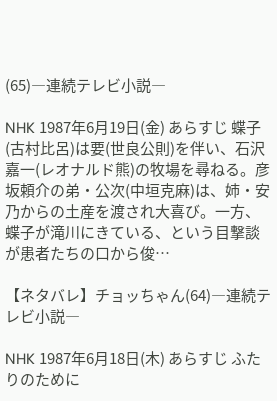(65)―連続テレビ小説―

NHK 1987年6月19日(金) あらすじ 蝶子(古村比呂)は要(世良公則)を伴い、石沢嘉一(レオナルド熊)の牧場を尋ねる。彦坂頼介の弟・公次(中垣克麻)は、姉・安乃からの土産を渡され大喜び。一方、蝶子が滝川にきている、という目撃談が患者たちの口から俊…

【ネタバレ】チョッちゃん(64)―連続テレビ小説―

NHK 1987年6月18日(木) あらすじ ふたりのために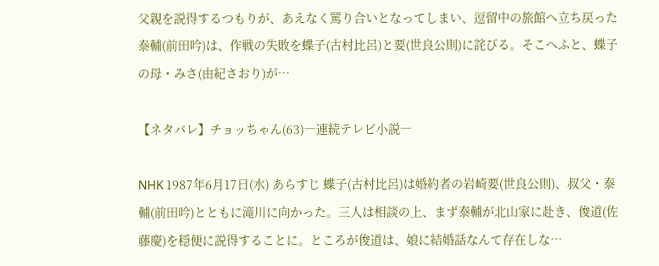父親を説得するつもりが、あえなく罵り合いとなってしまい、逗留中の旅館へ立ち戻った泰輔(前田吟)は、作戦の失敗を蝶子(古村比呂)と要(世良公則)に詫びる。そこへふと、蝶子の母・みさ(由紀さおり)が…

【ネタバレ】チョッちゃん(63)―連続テレビ小説―

NHK 1987年6月17日(水) あらすじ 蝶子(古村比呂)は婚約者の岩崎要(世良公則)、叔父・泰輔(前田吟)とともに滝川に向かった。三人は相談の上、まず泰輔が北山家に赴き、俊道(佐藤慶)を穏便に説得することに。ところが俊道は、娘に結婚話なんて存在しな…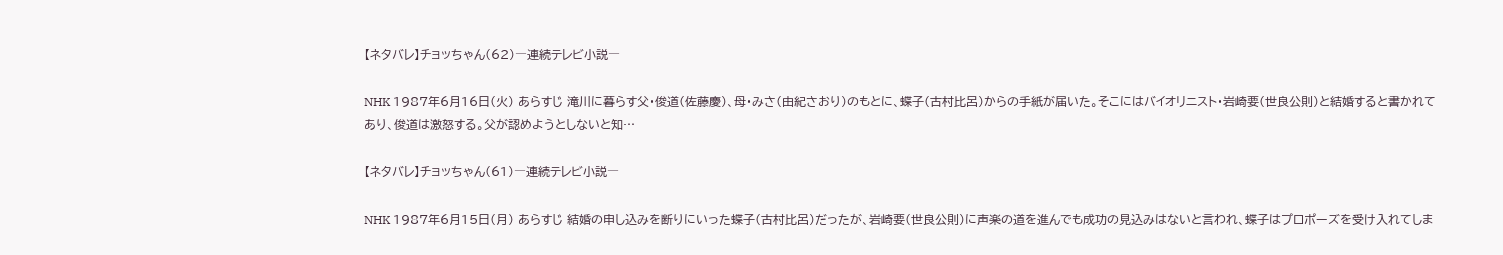【ネタバレ】チョッちゃん(62)―連続テレビ小説―

NHK 1987年6月16日(火) あらすじ 滝川に暮らす父・俊道(佐藤慶)、母・みさ(由紀さおり)のもとに、蝶子(古村比呂)からの手紙が届いた。そこにはバイオリニスト・岩崎要(世良公則)と結婚すると書かれてあり、俊道は激怒する。父が認めようとしないと知…

【ネタバレ】チョッちゃん(61)―連続テレビ小説―

NHK 1987年6月15日(月) あらすじ 結婚の申し込みを断りにいった蝶子(古村比呂)だったが、岩崎要(世良公則)に声楽の道を進んでも成功の見込みはないと言われ、蝶子はプロポーズを受け入れてしま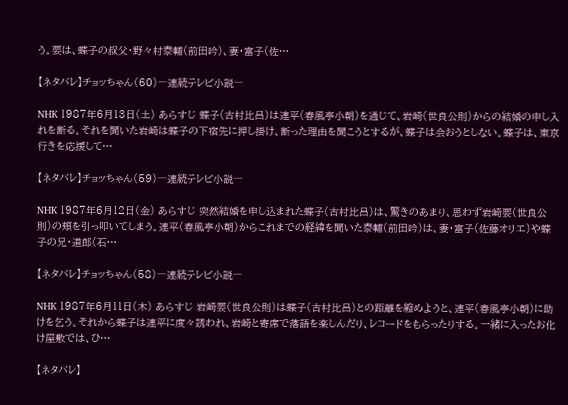う。要は、蝶子の叔父・野々村泰輔(前田吟)、妻・富子(佐…

【ネタバレ】チョッちゃん(60)―連続テレビ小説―

NHK 1987年6月13日(土) あらすじ 蝶子(古村比呂)は連平(春風亭小朝)を通じて、岩崎(世良公則)からの結婚の申し入れを断る。それを聞いた岩崎は蝶子の下宿先に押し掛け、断った理由を聞こうとするが、蝶子は会おうとしない。蝶子は、東京行きを応援して…

【ネタバレ】チョッちゃん(59)―連続テレビ小説―

NHK 1987年6月12日(金) あらすじ 突然結婚を申し込まれた蝶子(古村比呂)は、驚きのあまり、思わず岩崎要(世良公則)の頬を引っ叩いてしまう。連平(春風亭小朝)からこれまでの経緯を聞いた泰輔(前田吟)は、妻・富子(佐藤オリエ)や蝶子の兄・道郎(石…

【ネタバレ】チョッちゃん(58)―連続テレビ小説―

NHK 1987年6月11日(木) あらすじ 岩崎要(世良公則)は蝶子(古村比呂)との距離を縮めようと、連平(春風亭小朝)に助けを乞う。それから蝶子は連平に度々誘われ、岩崎と寄席で落語を楽しんだり、レコードをもらったりする。一緒に入ったお化け屋敷では、ひ…

【ネタバレ】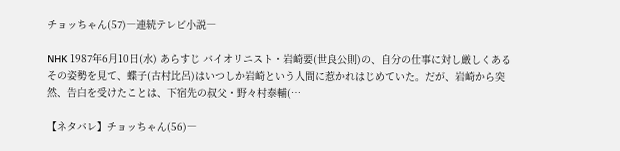チョッちゃん(57)―連続テレビ小説―

NHK 1987年6月10日(水) あらすじ バイオリニスト・岩崎要(世良公則)の、自分の仕事に対し厳しくあるその姿勢を見て、蝶子(古村比呂)はいつしか岩崎という人間に惹かれはじめていた。だが、岩崎から突然、告白を受けたことは、下宿先の叔父・野々村泰輔(…

【ネタバレ】チョッちゃん(56)―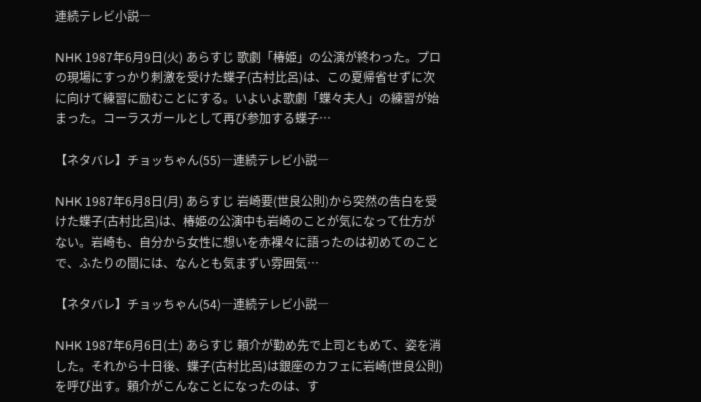連続テレビ小説―

NHK 1987年6月9日(火) あらすじ 歌劇「椿姫」の公演が終わった。プロの現場にすっかり刺激を受けた蝶子(古村比呂)は、この夏帰省せずに次に向けて練習に励むことにする。いよいよ歌劇「蝶々夫人」の練習が始まった。コーラスガールとして再び参加する蝶子…

【ネタバレ】チョッちゃん(55)―連続テレビ小説―

NHK 1987年6月8日(月) あらすじ 岩崎要(世良公則)から突然の告白を受けた蝶子(古村比呂)は、椿姫の公演中も岩崎のことが気になって仕方がない。岩崎も、自分から女性に想いを赤裸々に語ったのは初めてのことで、ふたりの間には、なんとも気まずい雰囲気…

【ネタバレ】チョッちゃん(54)―連続テレビ小説―

NHK 1987年6月6日(土) あらすじ 頼介が勤め先で上司ともめて、姿を消した。それから十日後、蝶子(古村比呂)は銀座のカフェに岩崎(世良公則)を呼び出す。頼介がこんなことになったのは、す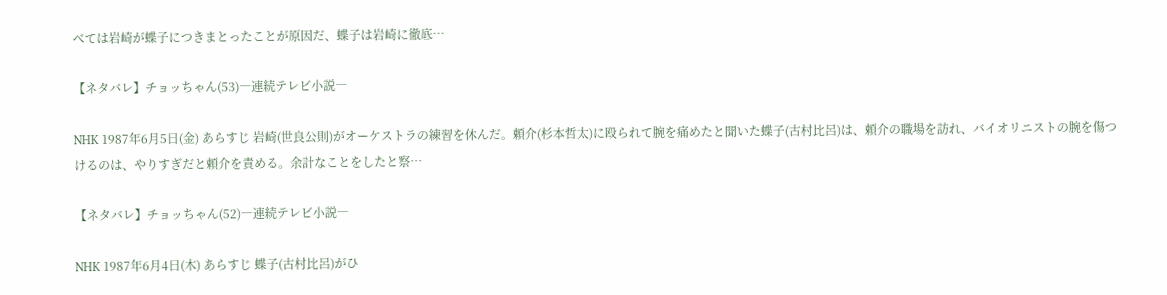べては岩崎が蝶子につきまとったことが原因だ、蝶子は岩崎に徹底…

【ネタバレ】チョッちゃん(53)―連続テレビ小説―

NHK 1987年6月5日(金) あらすじ 岩崎(世良公則)がオーケストラの練習を休んだ。頼介(杉本哲太)に殴られて腕を痛めたと聞いた蝶子(古村比呂)は、頼介の職場を訪れ、バイオリニストの腕を傷つけるのは、やりすぎだと頼介を責める。余計なことをしたと察…

【ネタバレ】チョッちゃん(52)―連続テレビ小説―

NHK 1987年6月4日(木) あらすじ 蝶子(古村比呂)がひ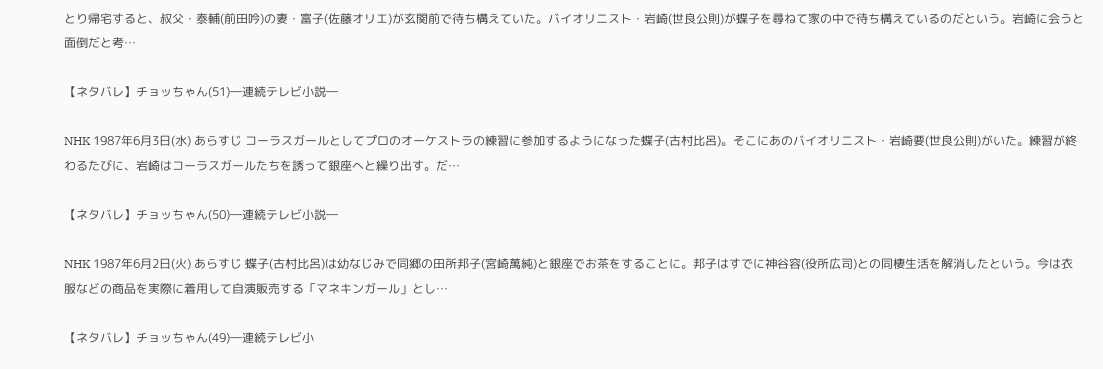とり帰宅すると、叔父・泰輔(前田吟)の妻・富子(佐藤オリエ)が玄関前で待ち構えていた。バイオリニスト・岩崎(世良公則)が蝶子を尋ねて家の中で待ち構えているのだという。岩崎に会うと面倒だと考…

【ネタバレ】チョッちゃん(51)―連続テレビ小説―

NHK 1987年6月3日(水) あらすじ コーラスガールとしてプロのオーケストラの練習に参加するようになった蝶子(古村比呂)。そこにあのバイオリニスト・岩崎要(世良公則)がいた。練習が終わるたびに、岩崎はコーラスガールたちを誘って銀座へと繰り出す。だ…

【ネタバレ】チョッちゃん(50)―連続テレビ小説―

NHK 1987年6月2日(火) あらすじ 蝶子(古村比呂)は幼なじみで同郷の田所邦子(宮崎萬純)と銀座でお茶をすることに。邦子はすでに神谷容(役所広司)との同棲生活を解消したという。今は衣服などの商品を実際に着用して自演販売する「マネキンガール」とし…

【ネタバレ】チョッちゃん(49)―連続テレビ小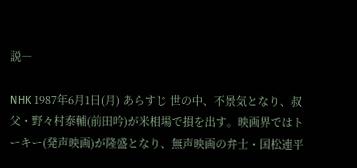説―

NHK 1987年6月1日(月) あらすじ 世の中、不景気となり、叔父・野々村泰輔(前田吟)が米相場で損を出す。映画界ではトーキー(発声映画)が隆盛となり、無声映画の弁士・国松連平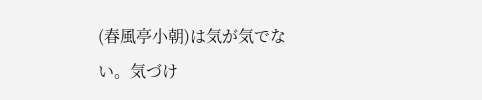(春風亭小朝)は気が気でない。気づけ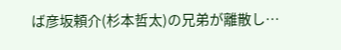ば彦坂頼介(杉本哲太)の兄弟が離散し…